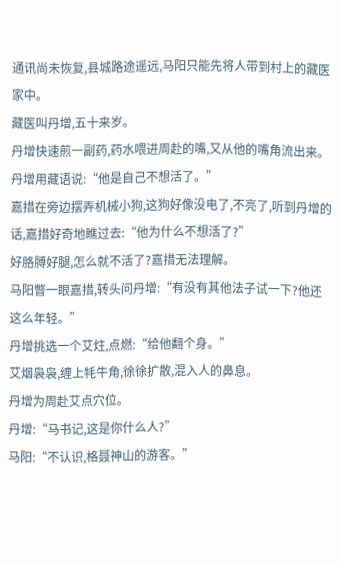通讯尚未恢复,县城路途遥远,马阳只能先将人带到村上的藏医家中。
藏医叫丹增,五十来岁。
丹增快速煎一副药,药水喂进周赴的嘴,又从他的嘴角流出来。丹增用藏语说:“他是自己不想活了。”
嘉措在旁边摆弄机械小狗,这狗好像没电了,不亮了,听到丹增的话,嘉措好奇地瞧过去:“他为什么不想活了?”
好胳膊好腿,怎么就不活了?嘉措无法理解。
马阳瞥一眼嘉措,转头问丹增:“有没有其他法子试一下?他还这么年轻。”
丹增挑选一个艾炷,点燃:“给他翻个身。”
艾烟袅袅,缠上牦牛角,徐徐扩散,混入人的鼻息。
丹增为周赴艾点穴位。
丹增:“马书记,这是你什么人?”
马阳:“不认识,格聂神山的游客。”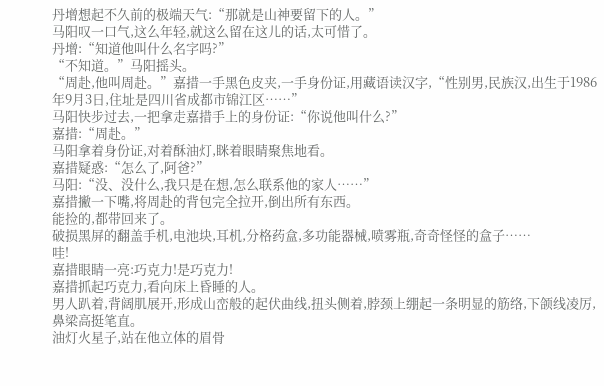丹增想起不久前的极端天气:“那就是山神要留下的人。”
马阳叹一口气,这么年轻,就这么留在这儿的话,太可惜了。
丹增:“知道他叫什么名字吗?”
“不知道。”马阳摇头。
“周赴,他叫周赴。”嘉措一手黑色皮夹,一手身份证,用藏语读汉字,“性别男,民族汉,出生于1986年9月3日,住址是四川省成都市锦江区……”
马阳快步过去,一把拿走嘉措手上的身份证:“你说他叫什么?”
嘉措:“周赴。”
马阳拿着身份证,对着酥油灯,眯着眼睛聚焦地看。
嘉措疑惑:“怎么了,阿爸?”
马阳:“没、没什么,我只是在想,怎么联系他的家人……”
嘉措撇一下嘴,将周赴的背包完全拉开,倒出所有东西。
能捡的,都带回来了。
破损黑屏的翻盖手机,电池块,耳机,分格药盒,多功能器械,喷雾瓶,奇奇怪怪的盒子……
哇!
嘉措眼睛一亮:巧克力!是巧克力!
嘉措抓起巧克力,看向床上昏睡的人。
男人趴着,背阔肌展开,形成山峦般的起伏曲线,扭头侧着,脖颈上绷起一条明显的筋络,下颌线凌厉,鼻梁高挺笔直。
油灯火星子,站在他立体的眉骨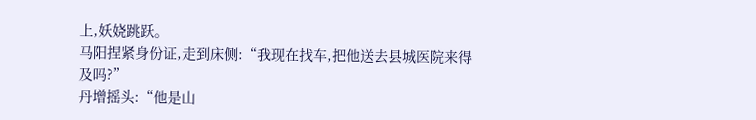上,妖娆跳跃。
马阳捏紧身份证,走到床侧:“我现在找车,把他送去县城医院来得及吗?”
丹增摇头:“他是山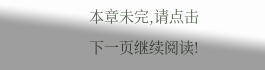本章未完,请点击下一页继续阅读!